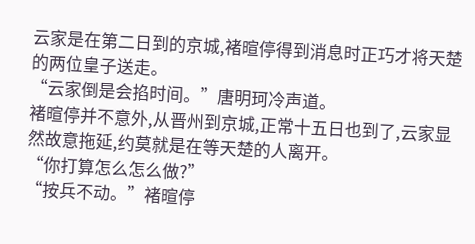云家是在第二日到的京城,褚暄停得到消息时正巧才将天楚的两位皇子送走。
“云家倒是会掐时间。”唐明珂冷声道。
褚暄停并不意外,从晋州到京城,正常十五日也到了,云家显然故意拖延,约莫就是在等天楚的人离开。
“你打算怎么怎么做?”
“按兵不动。”褚暄停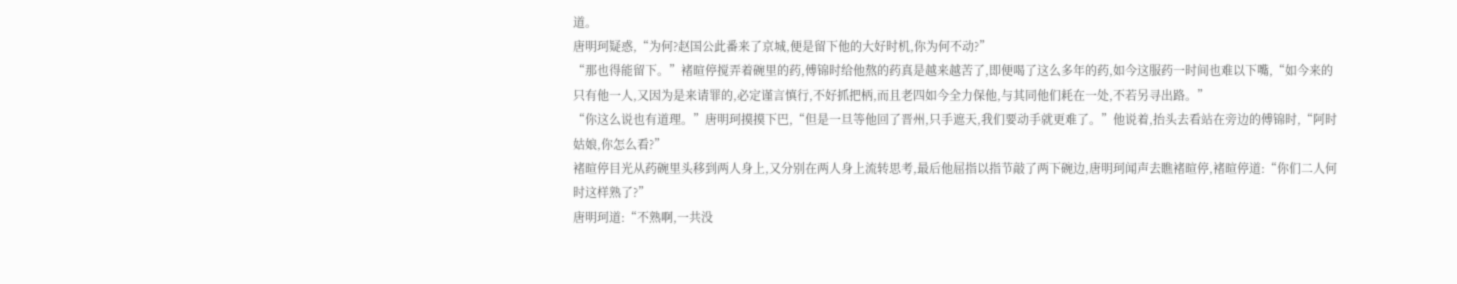道。
唐明珂疑惑,“为何?赵国公此番来了京城,便是留下他的大好时机,你为何不动?”
“那也得能留下。”褚暄停搅弄着碗里的药,傅锦时给他熬的药真是越来越苦了,即便喝了这么多年的药,如今这服药一时间也难以下嘴,“如今来的只有他一人,又因为是来请罪的,必定谨言慎行,不好抓把柄,而且老四如今全力保他,与其同他们耗在一处,不若另寻出路。”
“你这么说也有道理。”唐明珂摸摸下巴,“但是一旦等他回了晋州,只手遮天,我们要动手就更难了。”他说着,抬头去看站在旁边的傅锦时,“阿时姑娘,你怎么看?”
褚暄停目光从药碗里头移到两人身上,又分别在两人身上流转思考,最后他屈指以指节敲了两下碗边,唐明珂闻声去瞧褚暄停,褚暄停道:“你们二人何时这样熟了?”
唐明珂道:“不熟啊,一共没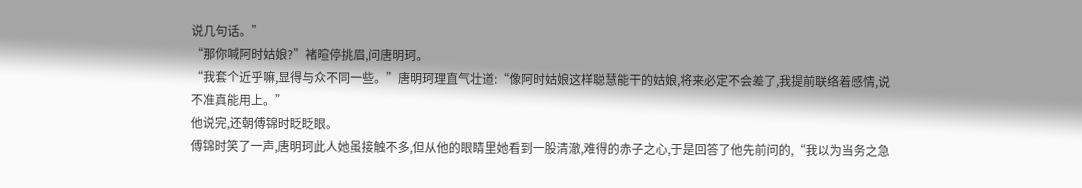说几句话。”
“那你喊阿时姑娘?”褚暄停挑眉,问唐明珂。
“我套个近乎嘛,显得与众不同一些。”唐明珂理直气壮道:“像阿时姑娘这样聪慧能干的姑娘,将来必定不会差了,我提前联络着感情,说不准真能用上。”
他说完,还朝傅锦时眨眨眼。
傅锦时笑了一声,唐明珂此人她虽接触不多,但从他的眼睛里她看到一股清澈,难得的赤子之心,于是回答了他先前问的,“我以为当务之急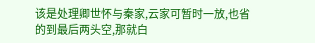该是处理卿世怀与秦家,云家可暂时一放,也省的到最后两头空,那就白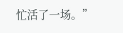忙活了一场。”